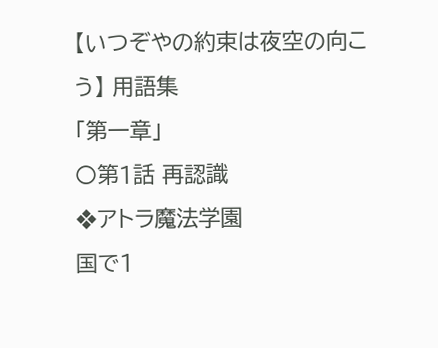【いつぞやの約束は夜空の向こう】 用語集
「第一章」
〇第1話 再認識
❖アトラ魔法学園
国で1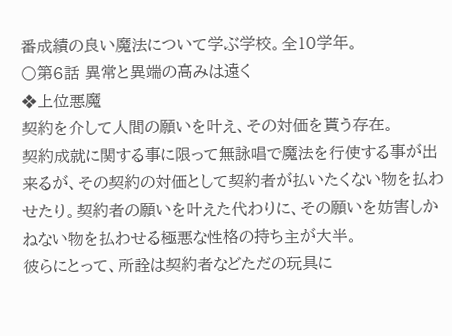番成績の良い魔法について学ぶ学校。全10学年。
〇第6話 異常と異端の高みは遠く
❖上位悪魔
契約を介して人間の願いを叶え、その対価を貰う存在。
契約成就に関する事に限って無詠唱で魔法を行使する事が出来るが、その契約の対価として契約者が払いたくない物を払わせたり。契約者の願いを叶えた代わりに、その願いを妨害しかねない物を払わせる極悪な性格の持ち主が大半。
彼らにとって、所詮は契約者などただの玩具に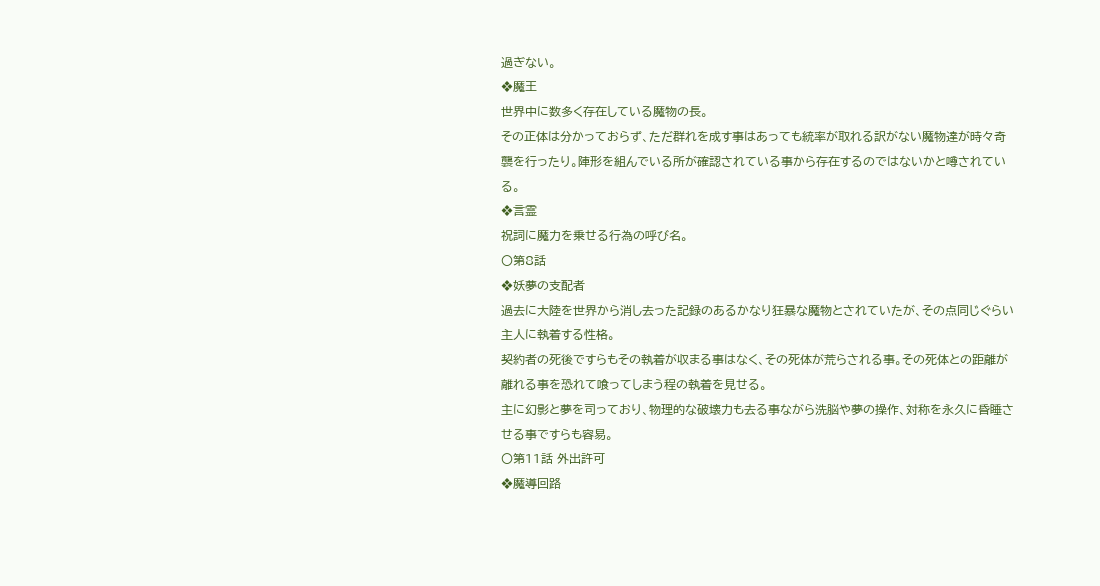過ぎない。
❖魔王
世界中に数多く存在している魔物の長。
その正体は分かっておらず、ただ群れを成す事はあっても統率が取れる訳がない魔物達が時々奇襲を行ったり。陣形を組んでいる所が確認されている事から存在するのではないかと噂されている。
❖言霊
祝詞に魔力を乗せる行為の呼び名。
〇第8話
❖妖夢の支配者
過去に大陸を世界から消し去った記録のあるかなり狂暴な魔物とされていたが、その点同じぐらい主人に執着する性格。
契約者の死後ですらもその執着が収まる事はなく、その死体が荒らされる事。その死体との距離が離れる事を恐れて喰ってしまう程の執着を見せる。
主に幻影と夢を司っており、物理的な破壊力も去る事ながら洗脳や夢の操作、対称を永久に昏睡させる事ですらも容易。
〇第11話 外出許可
❖魔導回路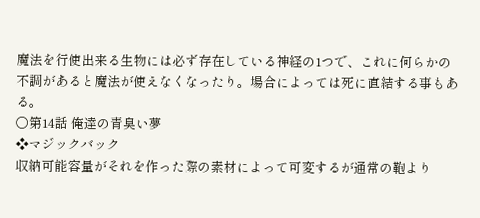魔法を行使出来る生物には必ず存在している神経の1つで、これに何らかの不調があると魔法が使えなくなったり。場合によっては死に直結する事もある。
〇第14話 俺達の青臭い夢
❖マジックバック
収納可能容量がそれを作った際の素材によって可変するが通常の鞄より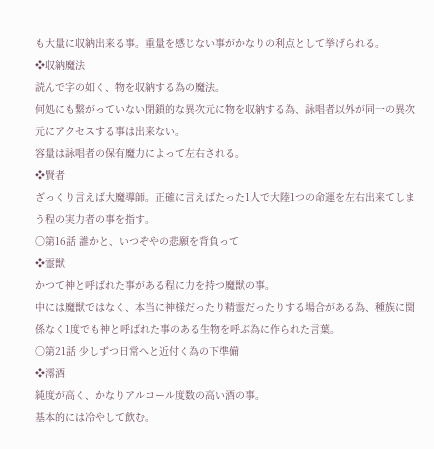も大量に収納出来る事。重量を感じない事がかなりの利点として挙げられる。
❖収納魔法
読んで字の如く、物を収納する為の魔法。
何処にも繋がっていない閉鎖的な異次元に物を収納する為、詠唱者以外が同一の異次元にアクセスする事は出来ない。
容量は詠唱者の保有魔力によって左右される。
❖賢者
ざっくり言えば大魔導師。正確に言えばたった1人で大陸1つの命運を左右出来てしまう程の実力者の事を指す。
〇第16話 誰かと、いつぞやの悲願を背負って
❖霊獣
かつて神と呼ばれた事がある程に力を持つ魔獣の事。
中には魔獣ではなく、本当に神様だったり精霊だったりする場合がある為、種族に関係なく1度でも神と呼ばれた事のある生物を呼ぶ為に作られた言葉。
〇第21話 少しずつ日常へと近付く為の下準備
❖澪酒
純度が高く、かなりアルコール度数の高い酒の事。
基本的には冷やして飲む。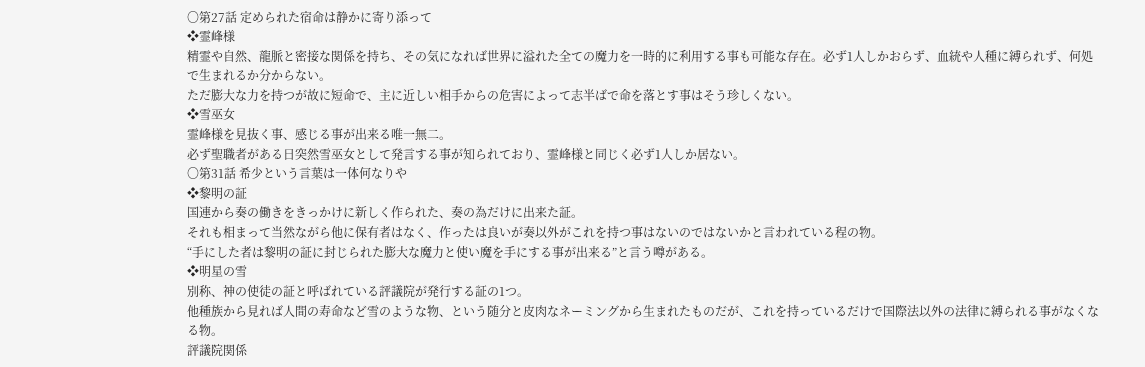〇第27話 定められた宿命は静かに寄り添って
❖霊峰様
精霊や自然、龍脈と密接な関係を持ち、その気になれば世界に溢れた全ての魔力を一時的に利用する事も可能な存在。必ず1人しかおらず、血統や人種に縛られず、何処で生まれるか分からない。
ただ膨大な力を持つが故に短命で、主に近しい相手からの危害によって志半ばで命を落とす事はそう珍しくない。
❖雪巫女
霊峰様を見抜く事、感じる事が出来る唯一無二。
必ず聖職者がある日突然雪巫女として発言する事が知られており、霊峰様と同じく必ず1人しか居ない。
〇第31話 希少という言葉は一体何なりや
❖黎明の証
国連から奏の働きをきっかけに新しく作られた、奏の為だけに出来た証。
それも相まって当然ながら他に保有者はなく、作ったは良いが奏以外がこれを持つ事はないのではないかと言われている程の物。
“手にした者は黎明の証に封じられた膨大な魔力と使い魔を手にする事が出来る”と言う噂がある。
❖明星の雪
別称、神の使徒の証と呼ばれている評議院が発行する証の1つ。
他種族から見れば人間の寿命など雪のような物、という随分と皮肉なネーミングから生まれたものだが、これを持っているだけで国際法以外の法律に縛られる事がなくなる物。
評議院関係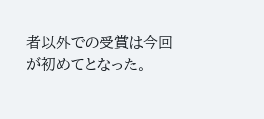者以外での受賞は今回が初めてとなった。